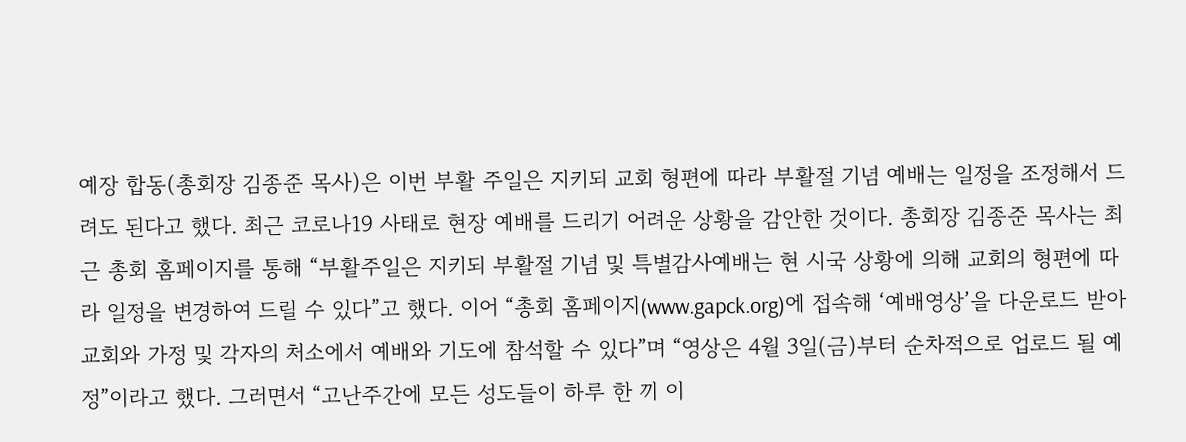예장 합동(총회장 김종준 목사)은 이번 부활 주일은 지키되 교회 형편에 따라 부활절 기념 예배는 일정을 조정해서 드려도 된다고 했다. 최근 코로나19 사태로 현장 예배를 드리기 어려운 상황을 감안한 것이다. 총회장 김종준 목사는 최근 총회 홈페이지를 통해 “부활주일은 지키되 부활절 기념 및 특별감사예배는 현 시국 상황에 의해 교회의 형편에 따라 일정을 변경하여 드릴 수 있다”고 했다. 이어 “총회 홈페이지(www.gapck.org)에 접속해 ‘예배영상’을 다운로드 받아 교회와 가정 및 각자의 처소에서 예배와 기도에 참석할 수 있다”며 “영상은 4월 3일(금)부터 순차적으로 업로드 될 예정”이라고 했다. 그러면서 “고난주간에 모든 성도들이 하루 한 끼 이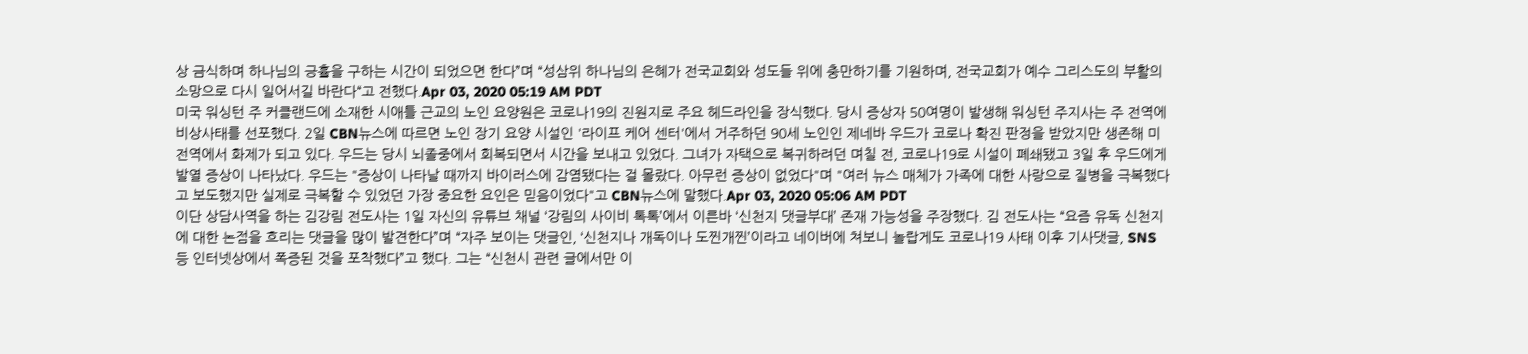상 금식하며 하나님의 긍휼을 구하는 시간이 되었으면 한다”며 “성삼위 하나님의 은혜가 전국교회와 성도들 위에 충만하기를 기원하며, 전국교회가 예수 그리스도의 부활의 소망으로 다시 일어서길 바란다“고 전했다.Apr 03, 2020 05:19 AM PDT
미국 워싱턴 주 커클랜드에 소재한 시애틀 근교의 노인 요양원은 코로나19의 진원지로 주요 헤드라인을 장식했다. 당시 증상자 50여명이 발생해 워싱턴 주지사는 주 전역에 비상사태를 선포했다. 2일 CBN뉴스에 따르면 노인 장기 요양 시설인 '라이프 케어 센터'에서 거주하던 90세 노인인 제네바 우드가 코로나 확진 판정을 받았지만 생존해 미 전역에서 화제가 되고 있다. 우드는 당시 뇌졸중에서 회복되면서 시간을 보내고 있었다. 그녀가 자택으로 복귀하려던 며칠 전, 코로나19로 시설이 폐쇄됐고 3일 후 우드에게 발열 증상이 나타났다. 우드는 "증상이 나타날 때까지 바이러스에 감염됐다는 걸 몰랐다. 아무런 증상이 없었다"며 "여러 뉴스 매체가 가족에 대한 사랑으로 질병을 극복했다고 보도했지만 실제로 극복할 수 있었던 가장 중요한 요인은 믿음이었다"고 CBN뉴스에 말했다.Apr 03, 2020 05:06 AM PDT
이단 상담사역을 하는 김강림 전도사는 1일 자신의 유튜브 채널 ‘강림의 사이비 톡톡’에서 이른바 ‘신천지 댓글부대’ 존재 가능성을 주장했다. 김 전도사는 “요즘 유독 신천지에 대한 논점을 흐리는 댓글을 많이 발견한다”며 “자주 보이는 댓글인, ‘신천지나 개독이나 도찐개찐’이라고 네이버에 쳐보니 놀랍게도 코로나19 사태 이후 기사댓글, SNS 등 인터넷상에서 폭증된 것을 포착했다”고 했다. 그는 “신천시 관련 글에서만 이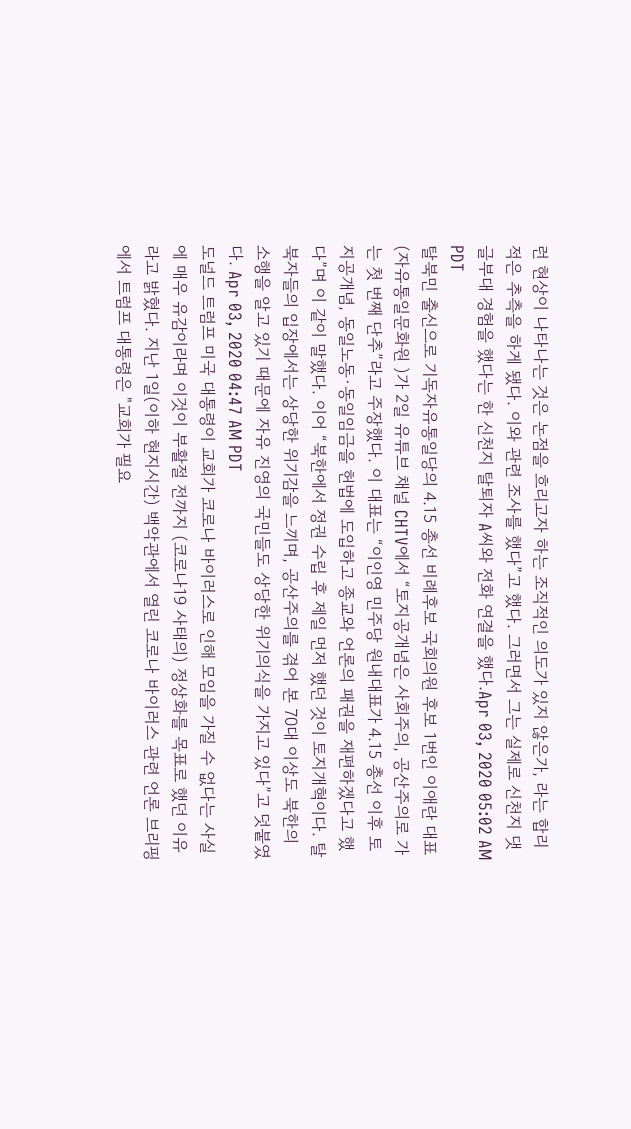런 현상이 나타나는 것은 논점을 흐리고자 하는 조직적인 의도가 있지 않은가, 라는 합리적은 추측을 하게 됐다. 이와 관련 조사를 했다”고 했다. 그러면서 그는 실제로 신천지 댓글부대 경험을 했다는 한 신천지 탈퇴자 A씨와 전화 연결을 했다.Apr 03, 2020 05:02 AM PDT
탈북민 출신으로 기독자유통일당의 4.15 총선 비례후보 국회의원 후보 1번인 이애란 대표(자유통일문화원 )가 2일 유튜브 채널 CHTV에서 “토지공개념은 사회주의, 공산주의로 가는 첫 번째 단추”라고 주장했다. 이 대표는 “이인영 민주당 원내대표가 4.15 총선 이후 토지공개념, 동일노동·동일임금을 헌법에 도입하고 종교와 언론의 패권을 재편하겠다고 했다”며 이 같이 말했다. 이어 “북한에서 정권 수립 후 제일 먼저 했던 것이 토지개혁이다. 탈북자들의 입장에서는 상당한 위기감을 느끼며, 공산주의를 겪어 본 70대 이상도 북한의 소행을 알고 있기 때문에 자유 진영의 국민들도 상당한 위기의식을 가지고 있다”고 덧붙였다. Apr 03, 2020 04:47 AM PDT
도널드 트럼프 미국 대통령이 교회가 코로나 바이러스로 인해 모임을 가질 수 없다는 사실에 매우 유감이라며 이것이 부활절 전까지 (코로나19 사태의) 정상화를 목표로 했던 이유라고 밝혔다. 지난 1일(이하 현지시간) 백악관에서 열린 코로나 바이러스 관련 언론 브리핑에서 트럼프 대통령은 "교회가 필요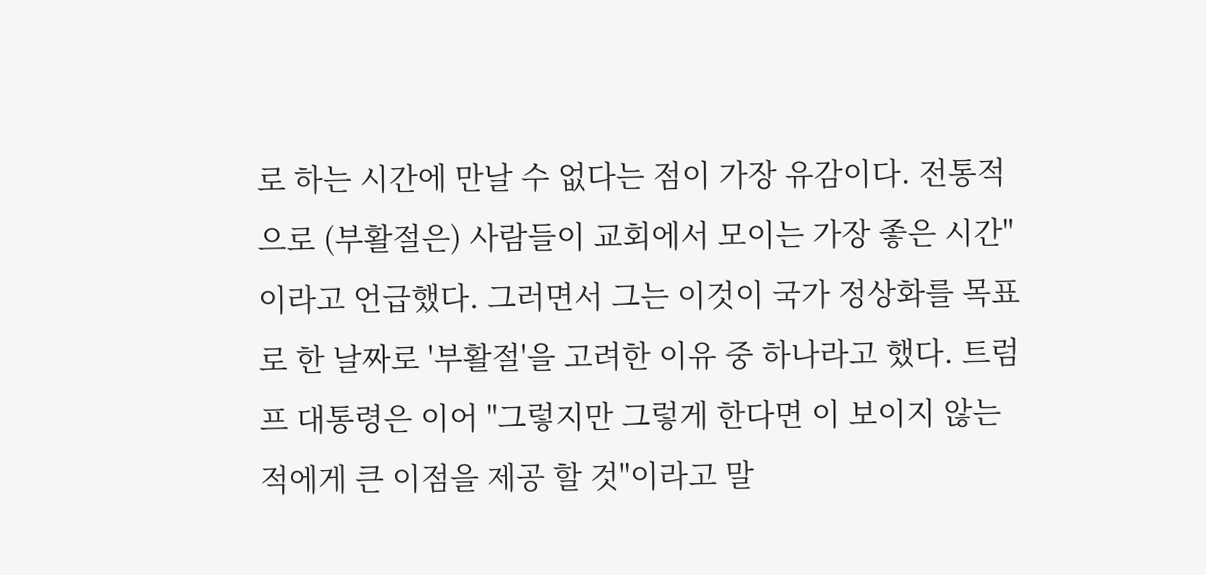로 하는 시간에 만날 수 없다는 점이 가장 유감이다. 전통적으로 (부활절은) 사람들이 교회에서 모이는 가장 좋은 시간"이라고 언급했다. 그러면서 그는 이것이 국가 정상화를 목표로 한 날짜로 '부활절'을 고려한 이유 중 하나라고 했다. 트럼프 대통령은 이어 "그렇지만 그렇게 한다면 이 보이지 않는 적에게 큰 이점을 제공 할 것"이라고 말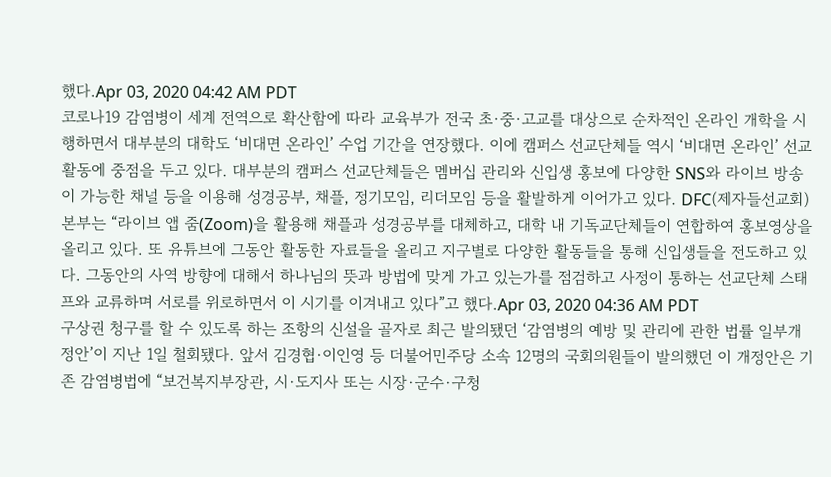했다.Apr 03, 2020 04:42 AM PDT
코로나19 감염병이 세계 전역으로 확산함에 따라 교육부가 전국 초·중·고교를 대상으로 순차적인 온라인 개학을 시행하면서 대부분의 대학도 ‘비대면 온라인’ 수업 기간을 연장했다. 이에 캠퍼스 선교단체들 역시 ‘비대면 온라인’ 선교활동에 중점을 두고 있다. 대부분의 캠퍼스 선교단체들은 멤버십 관리와 신입생 홍보에 다양한 SNS와 라이브 방송이 가능한 채널 등을 이용해 성경공부, 채플, 정기모임, 리더모임 등을 활발하게 이어가고 있다. DFC(제자들선교회) 본부는 “라이브 앱 줌(Zoom)을 활용해 채플과 성경공부를 대체하고, 대학 내 기독교단체들이 연합하여 홍보영상을 올리고 있다. 또 유튜브에 그동안 활동한 자료들을 올리고 지구별로 다양한 활동들을 통해 신입생들을 전도하고 있다. 그동안의 사역 방향에 대해서 하나님의 뜻과 방법에 맞게 가고 있는가를 점검하고 사정이 통하는 선교단체 스태프와 교류하며 서로를 위로하면서 이 시기를 이겨내고 있다”고 했다.Apr 03, 2020 04:36 AM PDT
구상권 청구를 할 수 있도록 하는 조항의 신설을 골자로 최근 발의됐던 ‘감염병의 예방 및 관리에 관한 법률 일부개정안’이 지난 1일 철회됐다. 앞서 김경협·이인영 등 더불어민주당 소속 12명의 국회의원들이 발의했던 이 개정안은 기존 감염병법에 “보건복지부장관, 시·도지사 또는 시장·군수·구청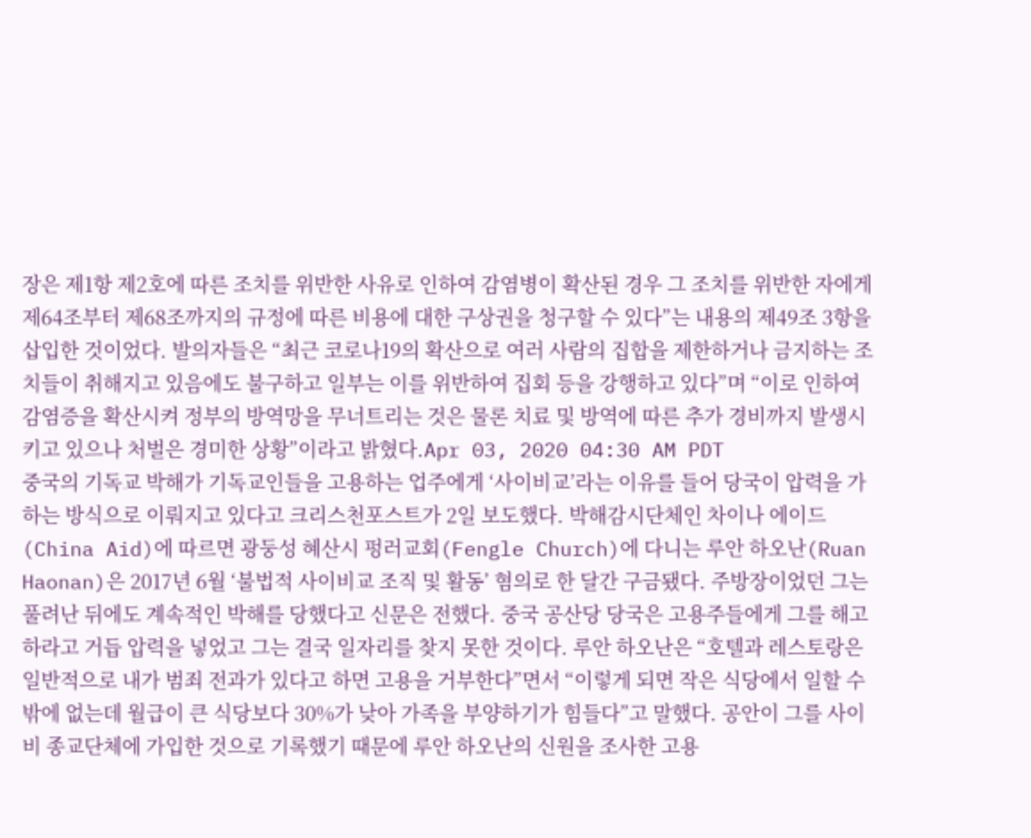장은 제1항 제2호에 따른 조치를 위반한 사유로 인하여 감염병이 확산된 경우 그 조치를 위반한 자에게 제64조부터 제68조까지의 규정에 따른 비용에 대한 구상권을 청구할 수 있다”는 내용의 제49조 3항을 삽입한 것이었다. 발의자들은 “최근 코로나19의 확산으로 여러 사람의 집합을 제한하거나 금지하는 조치들이 취해지고 있음에도 불구하고 일부는 이를 위반하여 집회 등을 강행하고 있다”며 “이로 인하여 감염증을 확산시켜 정부의 방역망을 무너트리는 것은 물론 치료 및 방역에 따른 추가 경비까지 발생시키고 있으나 처벌은 경미한 상황”이라고 밝혔다.Apr 03, 2020 04:30 AM PDT
중국의 기독교 박해가 기독교인들을 고용하는 업주에게 ‘사이비교’라는 이유를 들어 당국이 압력을 가하는 방식으로 이뤄지고 있다고 크리스천포스트가 2일 보도했다. 박해감시단체인 차이나 에이드(China Aid)에 따르면 광둥성 혜산시 펑러교회(Fengle Church)에 다니는 루안 하오난(Ruan Haonan)은 2017년 6월 ‘불법적 사이비교 조직 및 활동’ 혐의로 한 달간 구금됐다. 주방장이었던 그는 풀려난 뒤에도 계속적인 박해를 당했다고 신문은 전했다. 중국 공산당 당국은 고용주들에게 그를 해고하라고 거듭 압력을 넣었고 그는 결국 일자리를 찾지 못한 것이다. 루안 하오난은 “호텔과 레스토랑은 일반적으로 내가 범죄 전과가 있다고 하면 고용을 거부한다”면서 “이렇게 되면 작은 식당에서 일할 수밖에 없는데 월급이 큰 식당보다 30%가 낮아 가족을 부양하기가 힘들다”고 말했다. 공안이 그를 사이비 종교단체에 가입한 것으로 기록했기 때문에 루안 하오난의 신원을 조사한 고용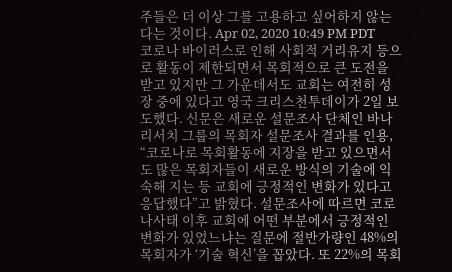주들은 더 이상 그를 고용하고 싶어하지 않는다는 것이다. Apr 02, 2020 10:49 PM PDT
코로나 바이러스로 인해 사회적 거리유지 등으로 활동이 제한되면서 목회적으로 큰 도전을 받고 있지만 그 가운데서도 교회는 여전히 성장 중에 있다고 영국 크리스천투데이가 2일 보도했다. 신문은 새로운 설문조사 단체인 바나리서치 그룹의 목회자 설문조사 결과를 인용, “코로나로 목회활동에 지장을 받고 있으면서도 많은 목회자들이 새로운 방식의 기술에 익숙해 지는 등 교회에 긍정적인 변화가 있다고 응답했다”고 밝혔다. 설문조사에 따르면 코로나사태 이후 교회에 어떤 부분에서 긍정적인 변화가 있었느냐는 질문에 절반가량인 48%의 목회자가 ‘기술 혁신’을 꼽았다. 또 22%의 목회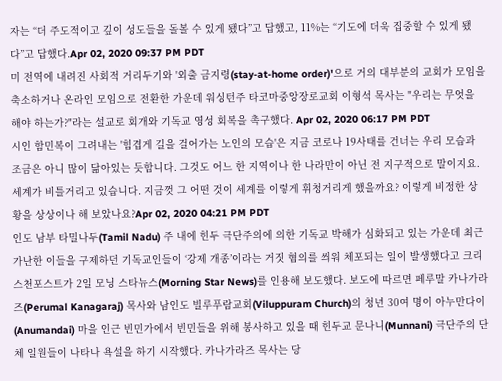자는 “더 주도적이고 깊이 성도들을 돌볼 수 있게 됐다”고 답했고, 11%는 “기도에 더욱 집중할 수 있게 됐다”고 답했다.Apr 02, 2020 09:37 PM PDT
미 전역에 내려진 사회적 거리두기와 '외출 금지령(stay-at-home order)'으로 거의 대부분의 교회가 모임을 축소하거나 온라인 모임으로 전환한 가운데 워싱턴주 타코마중앙장로교회 이형석 목사는 "우리는 무엇을 해야 하는가?"라는 설교로 회개와 기독교 영성 회복을 촉구했다. Apr 02, 2020 06:17 PM PDT
시인 함민복이 그려내는 '힘겹게 길을 걸어가는 노인의 모습'은 지금 코로나 19사태를 건너는 우리 모습과 조금은 아니 많이 닮아있는 듯합니다. 그것도 어느 한 지역이나 한 나라만이 아닌 전 지구적으로 말이지요. 세계가 비틀거리고 있습니다. 지금껏 그 어떤 것이 세계를 이렇게 휘청거리게 했을까요? 이렇게 비정한 상황을 상상이나 해 보았나요?Apr 02, 2020 04:21 PM PDT
인도 남부 타밀나두(Tamil Nadu) 주 내에 힌두 극단주의에 의한 기독교 박해가 심화되고 있는 가운데 최근 가난한 이들을 구제하던 기독교인들이 ‘강제 개종’이라는 거짓 혐의를 씌워 체포되는 일이 발생했다고 크리스천포스트가 2일 모닝 스타뉴스(Morning Star News)를 인용해 보도했다. 보도에 따르면 페루말 카나가라즈(Perumal Kanagaraj) 목사와 남인도 빌루푸람교회(Viluppuram Church)의 청년 30여 명이 아누만다이(Anumandai) 마을 인근 빈민가에서 빈민들을 위해 봉사하고 있을 때 힌두교 문나니(Munnani) 극단주의 단체 일원들이 나타나 욕설을 하기 시작했다. 카나가라즈 목사는 당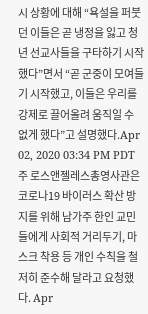시 상황에 대해 “욕설을 퍼붓던 이들은 곧 냉정을 잃고 청년 선교사들을 구타하기 시작했다”면서 “곧 군중이 모여들기 시작했고, 이들은 우리를 강제로 끌어올려 움직일 수 없게 했다”고 설명했다.Apr 02, 2020 03:34 PM PDT
주 로스앤젤레스총영사관은 코로나19 바이러스 확산 방지를 위해 남가주 한인 교민들에게 사회적 거리두기, 마스크 착용 등 개인 수칙을 철저히 준수해 달라고 요청했다. Apr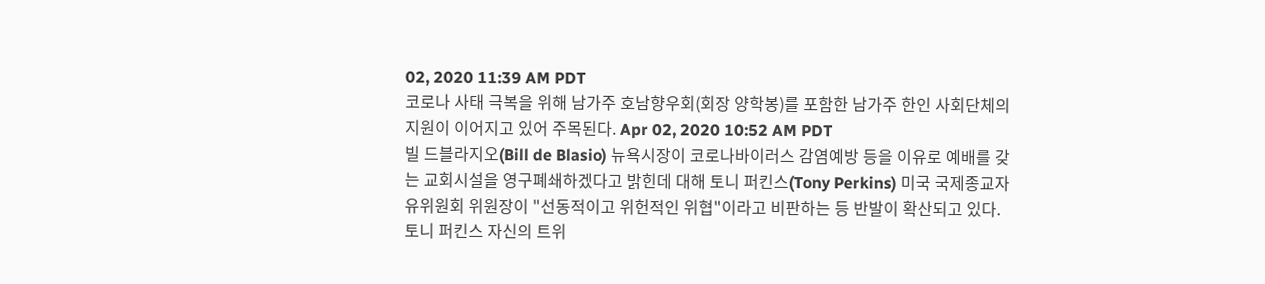02, 2020 11:39 AM PDT
코로나 사태 극복을 위해 남가주 호남향우회(회장 양학봉)를 포함한 남가주 한인 사회단체의 지원이 이어지고 있어 주목된다. Apr 02, 2020 10:52 AM PDT
빌 드블라지오(Bill de Blasio) 뉴욕시장이 코로나바이러스 감염예방 등을 이유로 예배를 갖는 교회시설을 영구폐쇄하겠다고 밝힌데 대해 토니 퍼킨스(Tony Perkins) 미국 국제종교자유위원회 위원장이 "선동적이고 위헌적인 위협"이라고 비판하는 등 반발이 확산되고 있다. 토니 퍼킨스 자신의 트위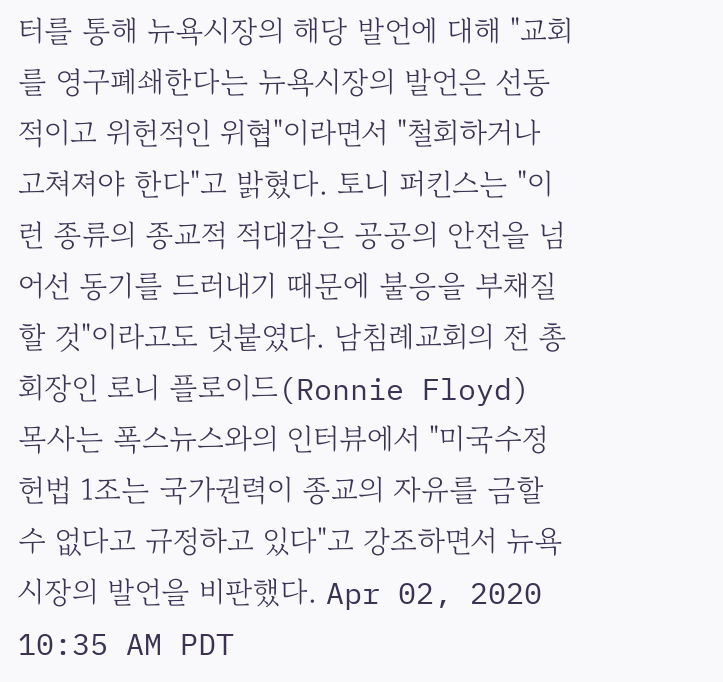터를 통해 뉴욕시장의 해당 발언에 대해 "교회를 영구폐쇄한다는 뉴욕시장의 발언은 선동적이고 위헌적인 위협"이라면서 "철회하거나 고쳐져야 한다"고 밝혔다. 토니 퍼킨스는 "이런 종류의 종교적 적대감은 공공의 안전을 넘어선 동기를 드러내기 때문에 불응을 부채질할 것"이라고도 덧붙였다. 남침례교회의 전 총회장인 로니 플로이드(Ronnie Floyd) 목사는 폭스뉴스와의 인터뷰에서 "미국수정헌법 1조는 국가권력이 종교의 자유를 금할 수 없다고 규정하고 있다"고 강조하면서 뉴욕시장의 발언을 비판했다. Apr 02, 2020 10:35 AM PDT